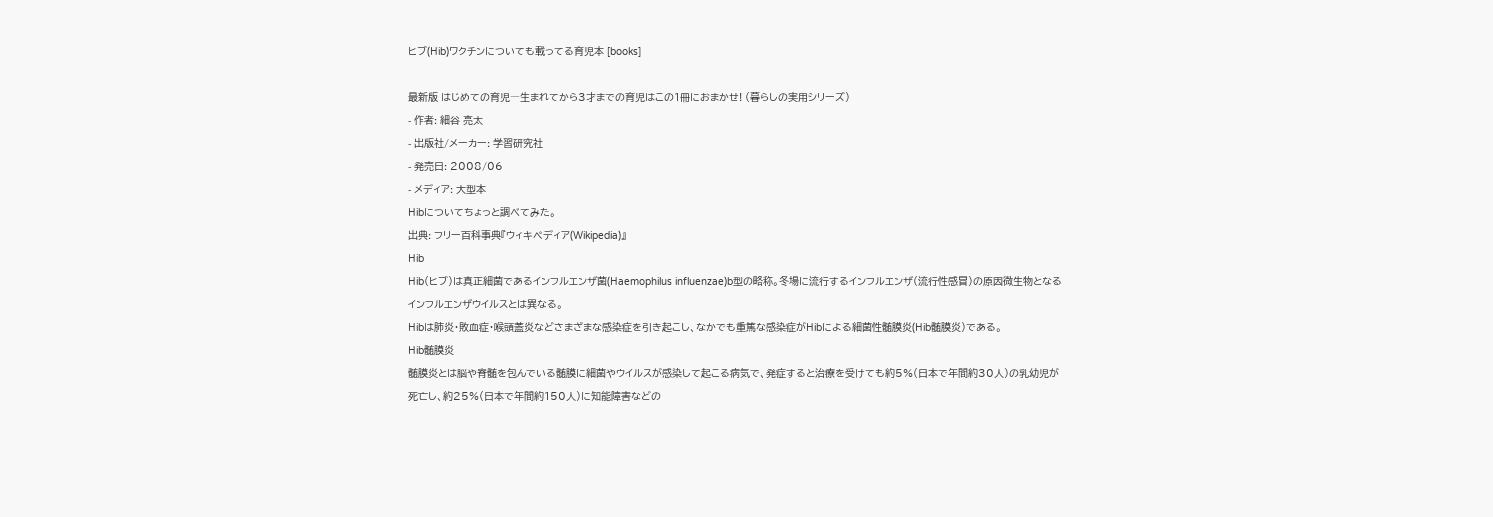ヒブ(Hib)ワクチンについても載ってる育児本 [books]

最新版 はじめての育児―生まれてから3才までの育児はこの1冊におまかせ! (暮らしの実用シリーズ)
- 作者: 細谷 亮太
- 出版社/メーカー: 学習研究社
- 発売日: 2008/06
- メディア: 大型本
Hibについてちょっと調べてみた。
出典: フリー百科事典『ウィキペディア(Wikipedia)』
Hib
Hib(ヒブ)は真正細菌であるインフルエンザ菌(Haemophilus influenzae)b型の略称。冬場に流行するインフルエンザ(流行性感冒)の原因微生物となるインフルエンザウイルスとは異なる。
Hibは肺炎・敗血症・喉頭蓋炎などさまざまな感染症を引き起こし、なかでも重篤な感染症がHibによる細菌性髄膜炎(Hib髄膜炎)である。
Hib髄膜炎
髄膜炎とは脳や脊髄を包んでいる髄膜に細菌やウイルスが感染して起こる病気で、発症すると治療を受けても約5%(日本で年間約30人)の乳幼児が死亡し、約25%(日本で年間約150人)に知能障害などの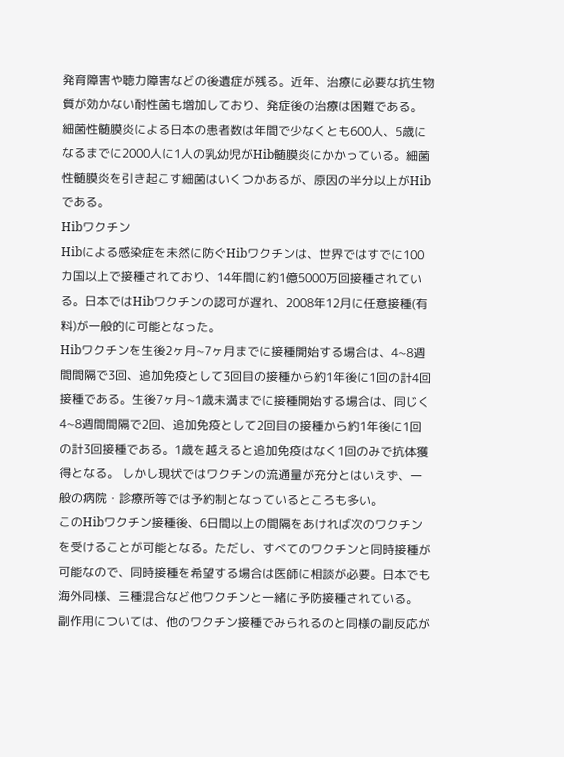発育障害や聴力障害などの後遺症が残る。近年、治療に必要な抗生物質が効かない耐性菌も増加しており、発症後の治療は困難である。
細菌性髄膜炎による日本の患者数は年間で少なくとも600人、5歳になるまでに2000人に1人の乳幼児がHib髄膜炎にかかっている。細菌性髄膜炎を引き起こす細菌はいくつかあるが、原因の半分以上がHibである。
Hibワクチン
Hibによる感染症を未然に防ぐHibワクチンは、世界ではすでに100カ国以上で接種されており、14年間に約1億5000万回接種されている。日本ではHibワクチンの認可が遅れ、2008年12月に任意接種(有料)が一般的に可能となった。
Hibワクチンを生後2ヶ月~7ヶ月までに接種開始する場合は、4~8週間間隔で3回、追加免疫として3回目の接種から約1年後に1回の計4回接種である。生後7ヶ月~1歳未満までに接種開始する場合は、同じく4~8週間間隔で2回、追加免疫として2回目の接種から約1年後に1回の計3回接種である。1歳を越えると追加免疫はなく1回のみで抗体獲得となる。 しかし現状ではワクチンの流通量が充分とはいえず、一般の病院・診療所等では予約制となっているところも多い。
このHibワクチン接種後、6日間以上の間隔をあければ次のワクチンを受けることが可能となる。ただし、すべてのワクチンと同時接種が可能なので、同時接種を希望する場合は医師に相談が必要。日本でも海外同様、三種混合など他ワクチンと一緒に予防接種されている。
副作用については、他のワクチン接種でみられるのと同様の副反応が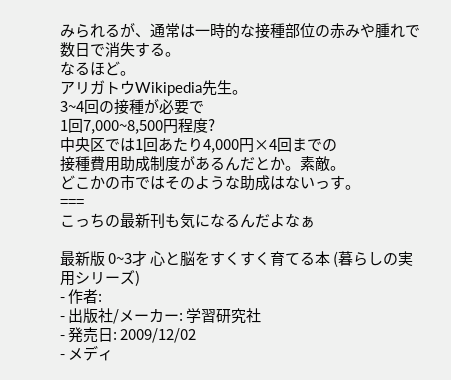みられるが、通常は一時的な接種部位の赤みや腫れで数日で消失する。
なるほど。
アリガトウWikipedia先生。
3~4回の接種が必要で
1回7,000~8,500円程度?
中央区では1回あたり4,000円×4回までの
接種費用助成制度があるんだとか。素敵。
どこかの市ではそのような助成はないっす。
===
こっちの最新刊も気になるんだよなぁ

最新版 0~3才 心と脳をすくすく育てる本 (暮らしの実用シリーズ)
- 作者:
- 出版社/メーカー: 学習研究社
- 発売日: 2009/12/02
- メディ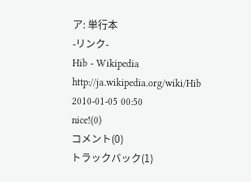ア: 単行本
-リンク-
Hib - Wikipedia
http://ja.wikipedia.org/wiki/Hib
2010-01-05 00:50
nice!(0)
コメント(0)
トラックバック(1)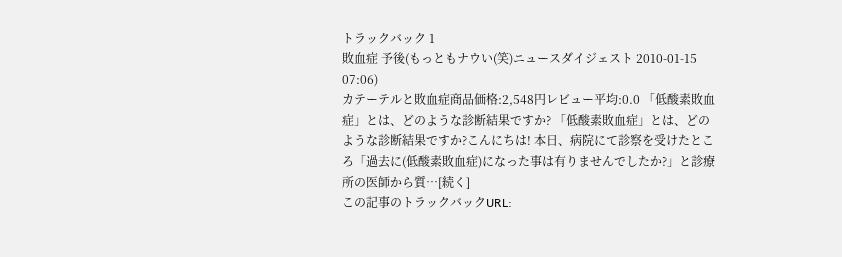トラックバック 1
敗血症 予後(もっともナウい(笑)ニュースダイジェスト 2010-01-15 07:06)
カテーテルと敗血症商品価格:2,548円レビュー平均:0.0 「低酸素敗血症」とは、どのような診断結果ですか? 「低酸素敗血症」とは、どのような診断結果ですか?こんにちは! 本日、病院にて診察を受けたところ「過去に(低酸素敗血症)になった事は有りませんでしたか?」と診療所の医師から質…[続く]
この記事のトラックバックURL: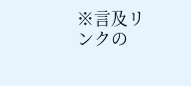※言及リンクの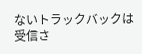ないトラックバックは受信さ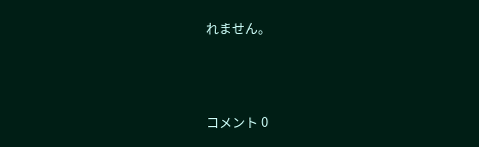れません。




コメント 0